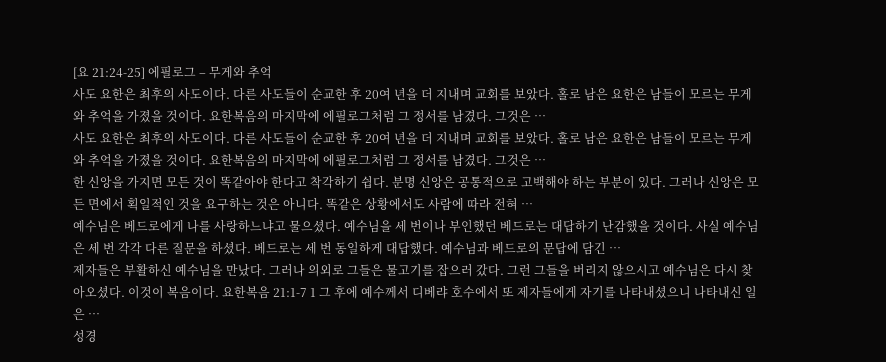[요 21:24-25] 에필로그 – 무게와 추억
사도 요한은 최후의 사도이다. 다른 사도들이 순교한 후 20여 년을 더 지내며 교회를 보았다. 홀로 남은 요한은 남들이 모르는 무게와 추억을 가졌을 것이다. 요한복음의 마지막에 에필로그처럼 그 정서를 남겼다. 그것은 …
사도 요한은 최후의 사도이다. 다른 사도들이 순교한 후 20여 년을 더 지내며 교회를 보았다. 홀로 남은 요한은 남들이 모르는 무게와 추억을 가졌을 것이다. 요한복음의 마지막에 에필로그처럼 그 정서를 남겼다. 그것은 …
한 신앙을 가지면 모든 것이 똑같아야 한다고 착각하기 쉽다. 분명 신앙은 공통적으로 고백해야 하는 부분이 있다. 그러나 신앙은 모든 면에서 획일적인 것을 요구하는 것은 아니다. 똑같은 상황에서도 사람에 따라 전혀 …
예수님은 베드로에게 나를 사랑하느냐고 물으셨다. 예수님을 세 번이나 부인했던 베드로는 대답하기 난감했을 것이다. 사실 예수님은 세 번 각각 다른 질문을 하셨다. 베드로는 세 번 동일하게 대답했다. 예수님과 베드로의 문답에 담긴 …
제자들은 부활하신 예수님을 만났다. 그러나 의외로 그들은 물고기를 잡으러 갔다. 그런 그들을 버리지 않으시고 예수님은 다시 찾아오셨다. 이것이 복음이다. 요한복음 21:1-7 1 그 후에 예수께서 디베랴 호수에서 또 제자들에게 자기를 나타내셨으니 나타내신 일은 …
성경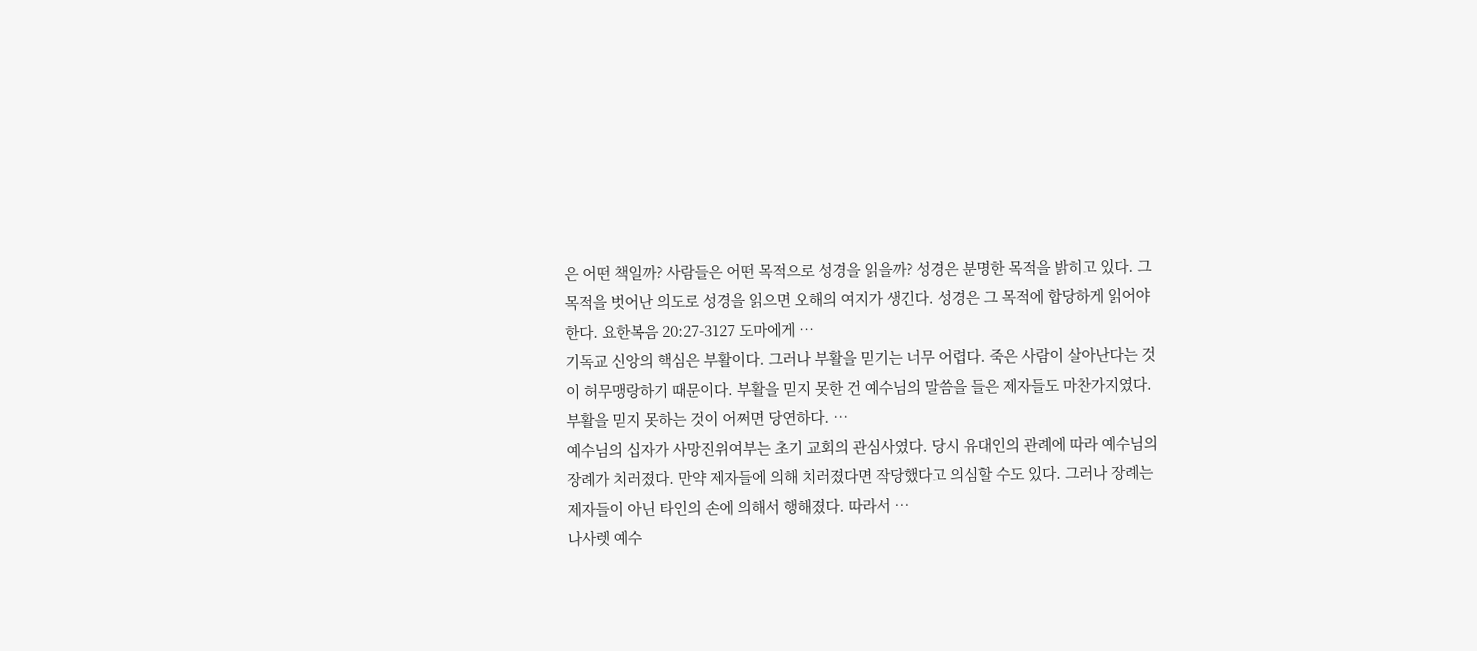은 어떤 책일까? 사람들은 어떤 목적으로 성경을 읽을까? 성경은 분명한 목적을 밝히고 있다. 그 목적을 벗어난 의도로 성경을 읽으면 오해의 여지가 생긴다. 성경은 그 목적에 합당하게 읽어야 한다. 요한복음 20:27-3127 도마에게 …
기독교 신앙의 핵심은 부활이다. 그러나 부활을 믿기는 너무 어렵다. 죽은 사람이 살아난다는 것이 허무맹랑하기 때문이다. 부활을 믿지 못한 건 예수님의 말씀을 들은 제자들도 마찬가지였다. 부활을 믿지 못하는 것이 어쩌면 당연하다. …
예수님의 십자가 사망진위여부는 초기 교회의 관심사였다. 당시 유대인의 관례에 따라 예수님의 장례가 치러졌다. 만약 제자들에 의해 치러졌다면 작당했다고 의심할 수도 있다. 그러나 장례는 제자들이 아닌 타인의 손에 의해서 행해졌다. 따라서 …
나사렛 예수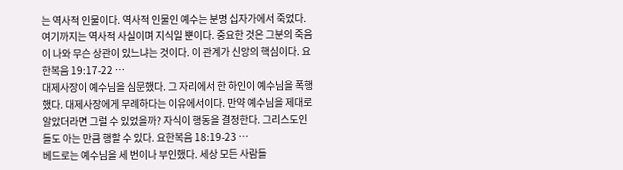는 역사적 인물이다. 역사적 인물인 예수는 분명 십자가에서 죽었다. 여기까지는 역사적 사실이며 지식일 뿐이다. 중요한 것은 그분의 죽음이 나와 무슨 상관이 있느냐는 것이다. 이 관계가 신앙의 핵심이다. 요한복음 19:17-22 …
대제사장이 예수님을 심문했다. 그 자리에서 한 하인이 예수님을 폭행했다. 대제사장에게 무례하다는 이유에서이다. 만약 예수님을 제대로 알았더라면 그럴 수 있었을까? 자식이 행동을 결정한다. 그리스도인들도 아는 만큼 행할 수 있다. 요한복음 18:19-23 …
베드로는 예수님을 세 번이나 부인했다. 세상 모든 사람들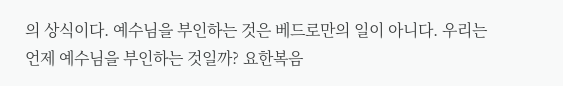의 상식이다. 예수님을 부인하는 것은 베드로만의 일이 아니다. 우리는 언제 예수님을 부인하는 것일까? 요한복음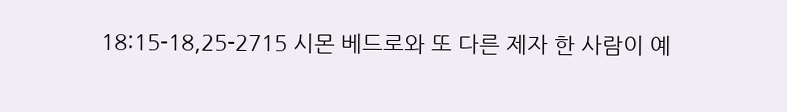18:15-18,25-2715 시몬 베드로와 또 다른 제자 한 사람이 예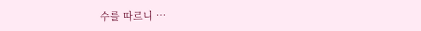수를 따르니 …